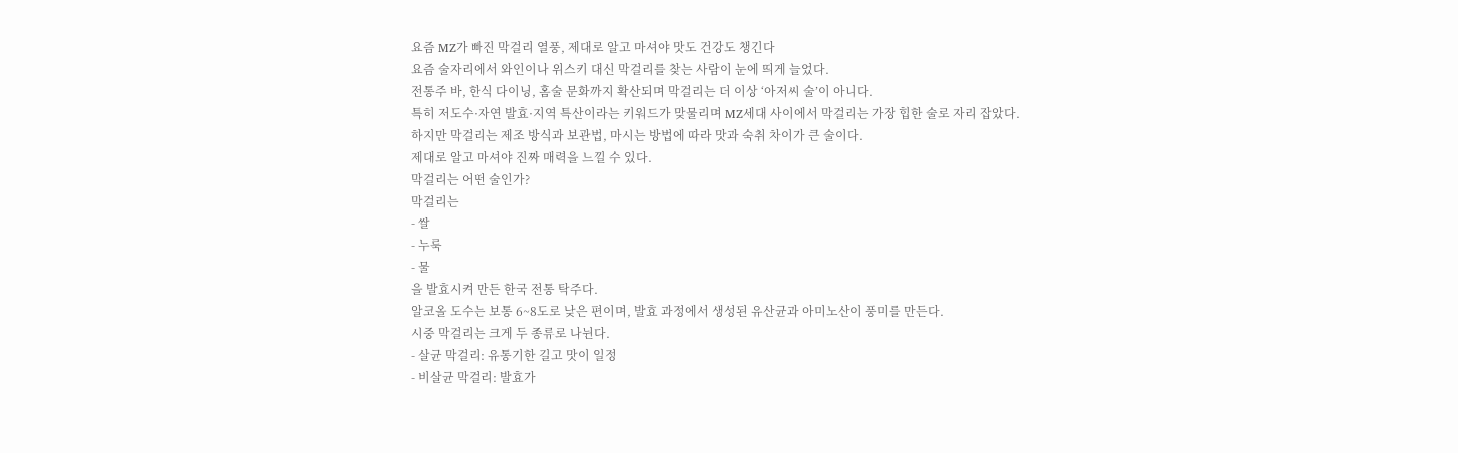요즘 MZ가 빠진 막걸리 열풍, 제대로 알고 마셔야 맛도 건강도 챙긴다
요즘 술자리에서 와인이나 위스키 대신 막걸리를 찾는 사람이 눈에 띄게 늘었다.
전통주 바, 한식 다이닝, 홈술 문화까지 확산되며 막걸리는 더 이상 ‘아저씨 술’이 아니다.
특히 저도수·자연 발효·지역 특산이라는 키워드가 맞물리며 MZ세대 사이에서 막걸리는 가장 힙한 술로 자리 잡았다.
하지만 막걸리는 제조 방식과 보관법, 마시는 방법에 따라 맛과 숙취 차이가 큰 술이다.
제대로 알고 마셔야 진짜 매력을 느낄 수 있다.
막걸리는 어떤 술인가?
막걸리는
- 쌀
- 누룩
- 물
을 발효시켜 만든 한국 전통 탁주다.
알코올 도수는 보통 6~8도로 낮은 편이며, 발효 과정에서 생성된 유산균과 아미노산이 풍미를 만든다.
시중 막걸리는 크게 두 종류로 나뉜다.
- 살균 막걸리: 유통기한 길고 맛이 일정
- 비살균 막걸리: 발효가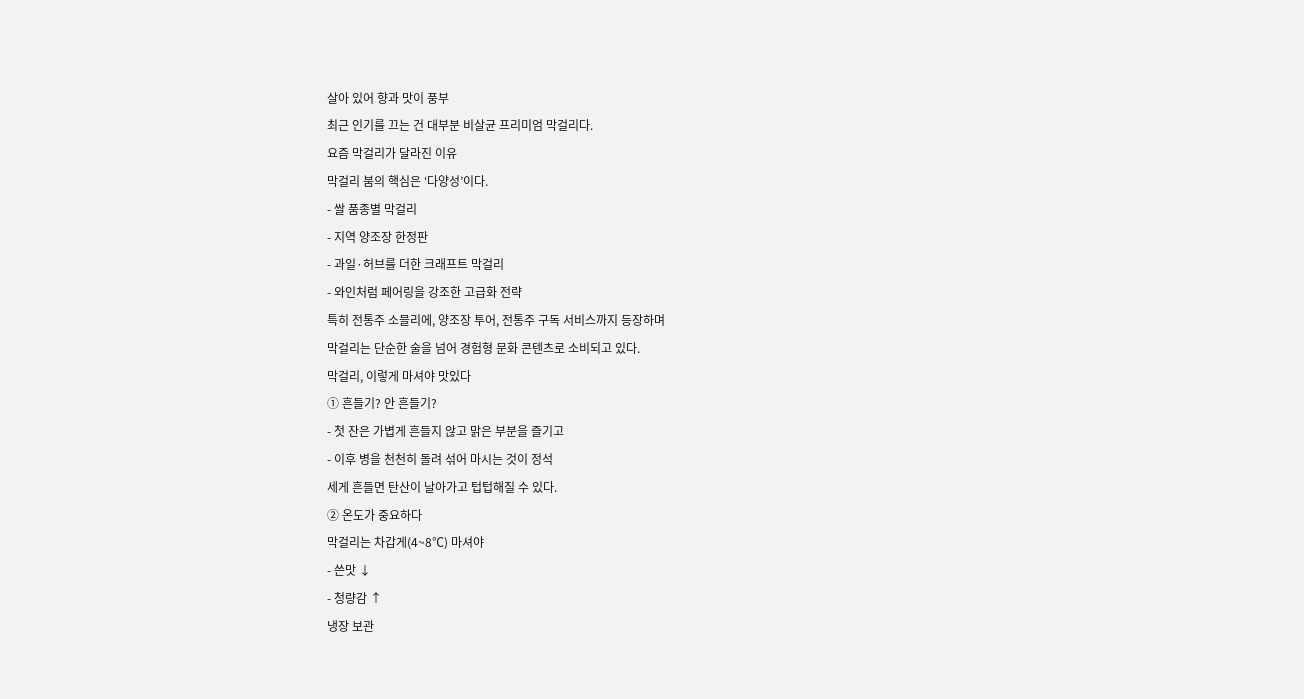살아 있어 향과 맛이 풍부
최근 인기를 끄는 건 대부분 비살균 프리미엄 막걸리다.
요즘 막걸리가 달라진 이유
막걸리 붐의 핵심은 ‘다양성’이다.
- 쌀 품종별 막걸리
- 지역 양조장 한정판
- 과일·허브를 더한 크래프트 막걸리
- 와인처럼 페어링을 강조한 고급화 전략
특히 전통주 소믈리에, 양조장 투어, 전통주 구독 서비스까지 등장하며
막걸리는 단순한 술을 넘어 경험형 문화 콘텐츠로 소비되고 있다.
막걸리, 이렇게 마셔야 맛있다
① 흔들기? 안 흔들기?
- 첫 잔은 가볍게 흔들지 않고 맑은 부분을 즐기고
- 이후 병을 천천히 돌려 섞어 마시는 것이 정석
세게 흔들면 탄산이 날아가고 텁텁해질 수 있다.
② 온도가 중요하다
막걸리는 차갑게(4~8℃) 마셔야
- 쓴맛 ↓
- 청량감 ↑
냉장 보관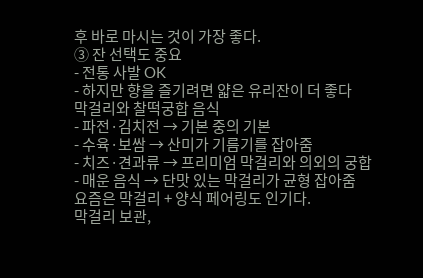후 바로 마시는 것이 가장 좋다.
③ 잔 선택도 중요
- 전통 사발 OK
- 하지만 향을 즐기려면 얇은 유리잔이 더 좋다
막걸리와 찰떡궁합 음식
- 파전·김치전 → 기본 중의 기본
- 수육·보쌈 → 산미가 기름기를 잡아줌
- 치즈·견과류 → 프리미엄 막걸리와 의외의 궁합
- 매운 음식 → 단맛 있는 막걸리가 균형 잡아줌
요즘은 막걸리 + 양식 페어링도 인기다.
막걸리 보관,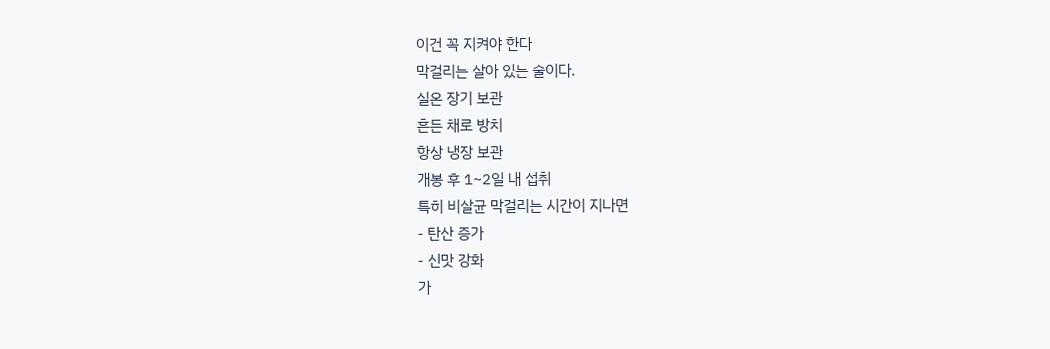이건 꼭 지켜야 한다
막걸리는 살아 있는 술이다.
실온 장기 보관
흔든 채로 방치
항상 냉장 보관
개봉 후 1~2일 내 섭취
특히 비살균 막걸리는 시간이 지나면
- 탄산 증가
- 신맛 강화
가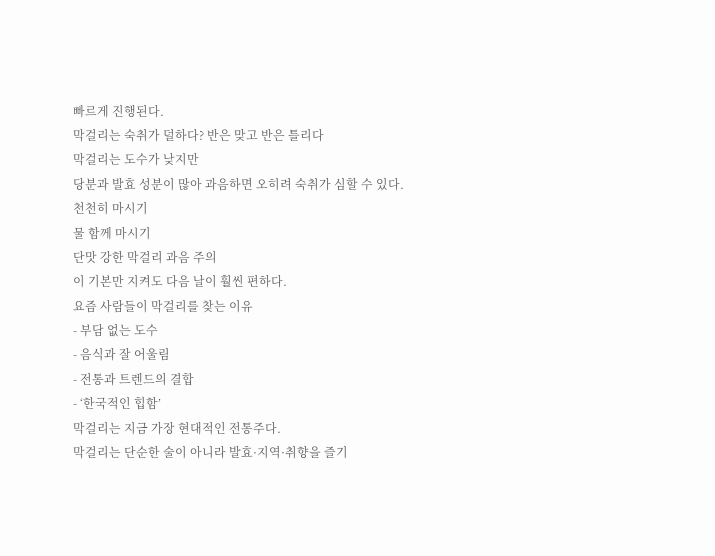빠르게 진행된다.
막걸리는 숙취가 덜하다? 반은 맞고 반은 틀리다
막걸리는 도수가 낮지만
당분과 발효 성분이 많아 과음하면 오히려 숙취가 심할 수 있다.
천천히 마시기
물 함께 마시기
단맛 강한 막걸리 과음 주의
이 기본만 지켜도 다음 날이 훨씬 편하다.
요즘 사람들이 막걸리를 찾는 이유
- 부담 없는 도수
- 음식과 잘 어울림
- 전통과 트렌드의 결합
- ‘한국적인 힙함’
막걸리는 지금 가장 현대적인 전통주다.
막걸리는 단순한 술이 아니라 발효·지역·취향을 즐기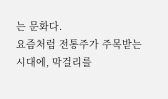는 문화다.
요즘처럼 전통주가 주목받는 시대에, 막걸리를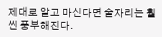제대로 알고 마신다면 술자리는 훨씬 풍부해진다.